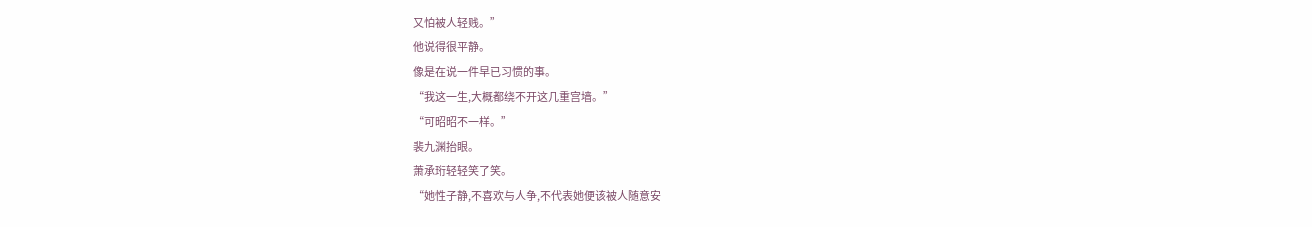又怕被人轻贱。”
他说得很平静。
像是在说一件早已习惯的事。
“我这一生,大概都绕不开这几重宫墙。”
“可昭昭不一样。”
裴九渊抬眼。
萧承珩轻轻笑了笑。
“她性子静,不喜欢与人争,不代表她便该被人随意安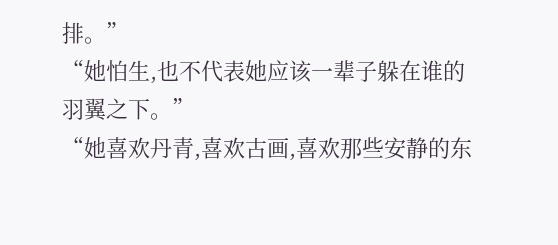排。”
“她怕生,也不代表她应该一辈子躲在谁的羽翼之下。”
“她喜欢丹青,喜欢古画,喜欢那些安静的东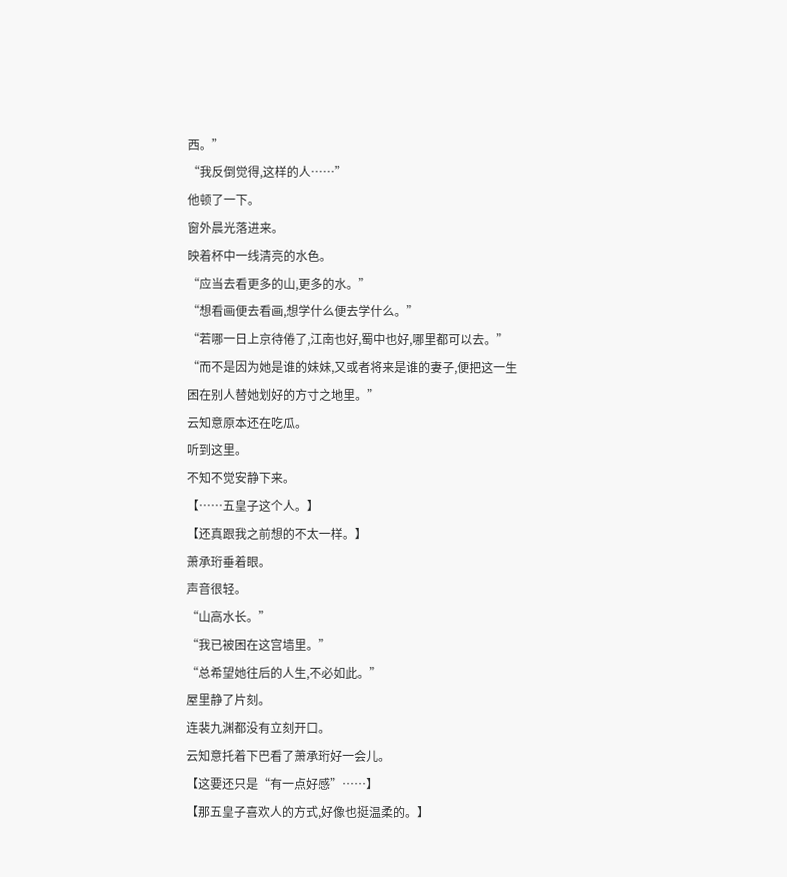西。”
“我反倒觉得,这样的人……”
他顿了一下。
窗外晨光落进来。
映着杯中一线清亮的水色。
“应当去看更多的山,更多的水。”
“想看画便去看画,想学什么便去学什么。”
“若哪一日上京待倦了,江南也好,蜀中也好,哪里都可以去。”
“而不是因为她是谁的妹妹,又或者将来是谁的妻子,便把这一生困在别人替她划好的方寸之地里。”
云知意原本还在吃瓜。
听到这里。
不知不觉安静下来。
【……五皇子这个人。】
【还真跟我之前想的不太一样。】
萧承珩垂着眼。
声音很轻。
“山高水长。”
“我已被困在这宫墙里。”
“总希望她往后的人生,不必如此。”
屋里静了片刻。
连裴九渊都没有立刻开口。
云知意托着下巴看了萧承珩好一会儿。
【这要还只是“有一点好感”……】
【那五皇子喜欢人的方式,好像也挺温柔的。】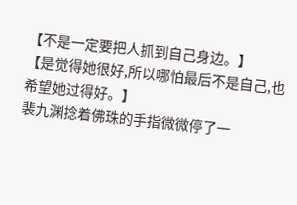【不是一定要把人抓到自己身边。】
【是觉得她很好,所以哪怕最后不是自己,也希望她过得好。】
裴九渊捻着佛珠的手指微微停了一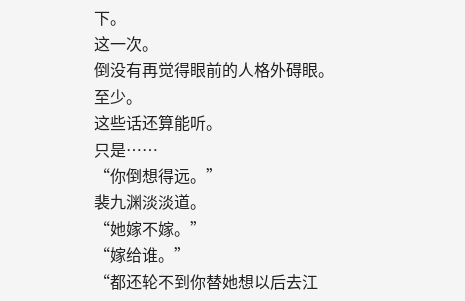下。
这一次。
倒没有再觉得眼前的人格外碍眼。
至少。
这些话还算能听。
只是……
“你倒想得远。”
裴九渊淡淡道。
“她嫁不嫁。”
“嫁给谁。”
“都还轮不到你替她想以后去江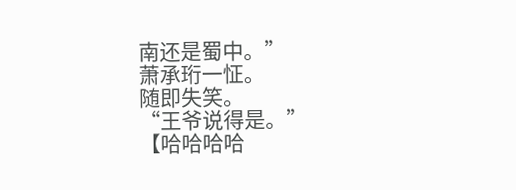南还是蜀中。”
萧承珩一怔。
随即失笑。
“王爷说得是。”
【哈哈哈哈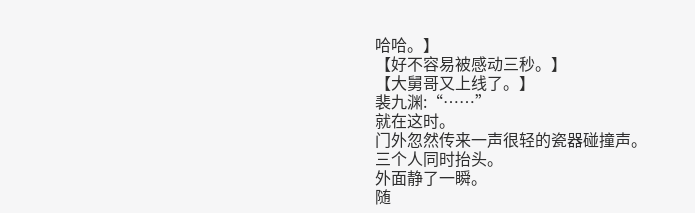哈哈。】
【好不容易被感动三秒。】
【大舅哥又上线了。】
裴九渊:“……”
就在这时。
门外忽然传来一声很轻的瓷器碰撞声。
三个人同时抬头。
外面静了一瞬。
随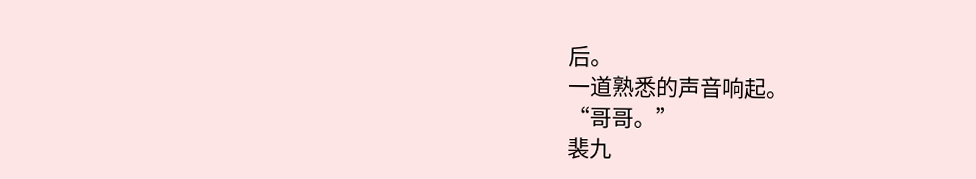后。
一道熟悉的声音响起。
“哥哥。”
裴九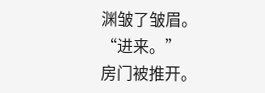渊皱了皱眉。
“进来。”
房门被推开。